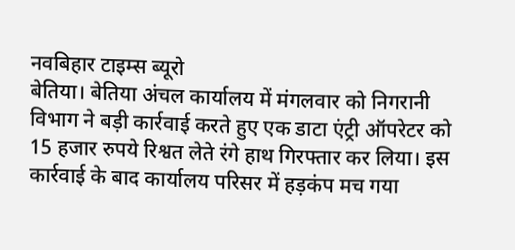नवबिहार टाइम्स ब्यूरो
बेतिया। बेतिया अंचल कार्यालय में मंगलवार को निगरानी विभाग ने बड़ी कार्रवाई करते हुए एक डाटा एंट्री ऑपरेटर को 15 हजार रुपये रिश्वत लेते रंगे हाथ गिरफ्तार कर लिया। इस कार्रवाई के बाद कार्यालय परिसर में हड़कंप मच गया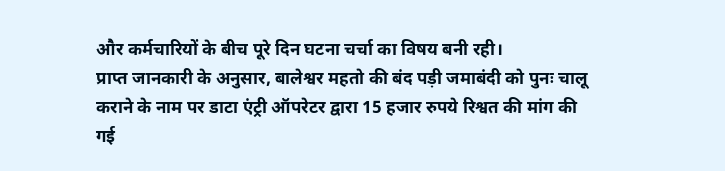और कर्मचारियों के बीच पूरे दिन घटना चर्चा का विषय बनी रही।
प्राप्त जानकारी के अनुसार, बालेश्वर महतो की बंद पड़ी जमाबंदी को पुनः चालू कराने के नाम पर डाटा एंट्री ऑपरेटर द्वारा 15 हजार रुपये रिश्वत की मांग की गई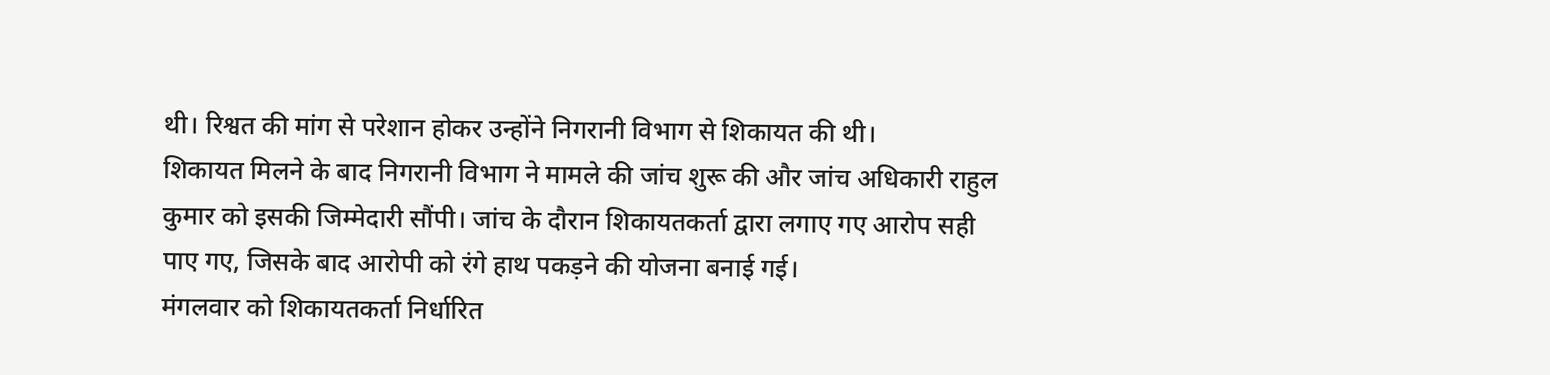थी। रिश्वत की मांग से परेशान होकर उन्होंने निगरानी विभाग से शिकायत की थी।
शिकायत मिलने के बाद निगरानी विभाग ने मामले की जांच शुरू की और जांच अधिकारी राहुल कुमार को इसकी जिम्मेदारी सौंपी। जांच के दौरान शिकायतकर्ता द्वारा लगाए गए आरोप सही पाए गए, जिसके बाद आरोपी को रंगे हाथ पकड़ने की योजना बनाई गई।
मंगलवार को शिकायतकर्ता निर्धारित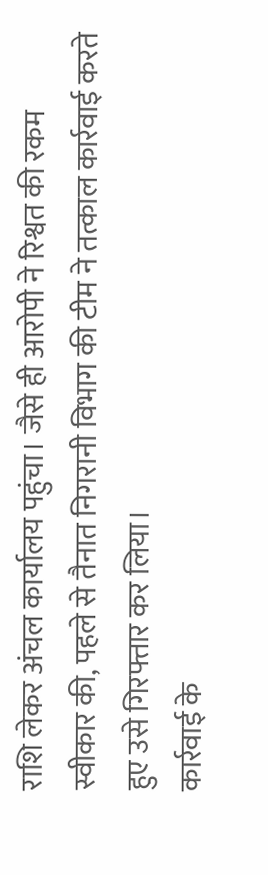राशि लेकर अंचल कार्यालय पहुंचा। जैसे ही आरोपी ने रिश्वत की रकम स्वीकार की, पहले से तैनात निगरानी विभाग की टीम ने तत्काल कार्रवाई करते हुए उसे गिरफ्तार कर लिया।
कार्रवाई के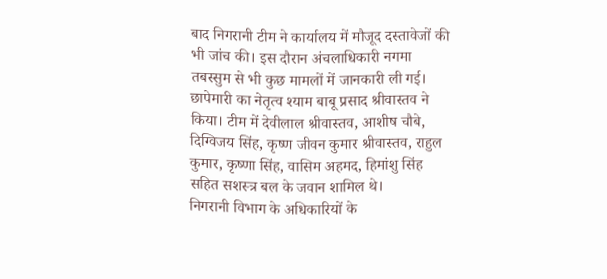बाद निगरानी टीम ने कार्यालय में मौजूद दस्तावेजों की भी जांच की। इस दौरान अंचलाधिकारी नगमा तबस्सुम से भी कुछ मामलों में जानकारी ली गई।
छापेमारी का नेतृत्व श्याम बाबू प्रसाद श्रीवास्तव ने किया। टीम में देवीलाल श्रीवास्तव, आशीष चौबे, दिग्विजय सिंह, कृष्ण जीवन कुमार श्रीवास्तव, राहुल कुमार, कृष्णा सिंह, वासिम अहमद, हिमांशु सिंह सहित सशस्त्र बल के जवान शामिल थे।
निगरानी विभाग के अधिकारियों के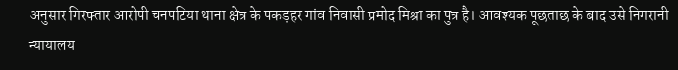अनुसार गिरफ्तार आरोपी चनपटिया थाना क्षेत्र के पकड़हर गांव निवासी प्रमोद मिश्रा का पुत्र है। आवश्यक पूछताछ के बाद उसे निगरानी न्यायालय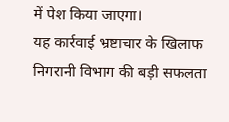में पेश किया जाएगा।
यह कार्रवाई भ्रष्टाचार के खिलाफ निगरानी विभाग की बड़ी सफलता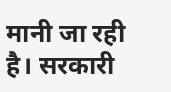मानी जा रही है। सरकारी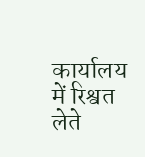कार्यालय में रिश्वत लेते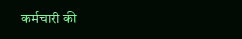कर्मचारी की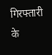गिरफ्तारी के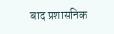बाद प्रशासनिक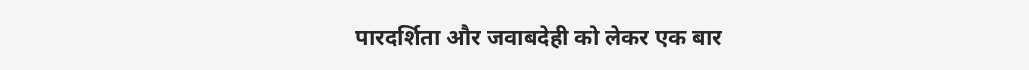पारदर्शिता और जवाबदेही को लेकर एक बार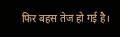फिर बहस तेज हो गई है।